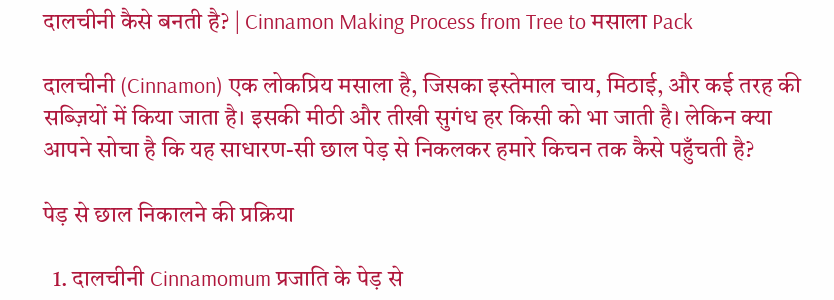दालचीनी कैसे बनती है? | Cinnamon Making Process from Tree to मसाला Pack

दालचीनी (Cinnamon) एक लोकप्रिय मसाला है, जिसका इस्तेमाल चाय, मिठाई, और कई तरह की सब्ज़ियों में किया जाता है। इसकी मीठी और तीखी सुगंध हर किसी को भा जाती है। लेकिन क्या आपने सोचा है कि यह साधारण-सी छाल पेड़ से निकलकर हमारे किचन तक कैसे पहुँचती है?

पेड़ से छाल निकालने की प्रक्रिया

  1. दालचीनी Cinnamomum प्रजाति के पेड़ से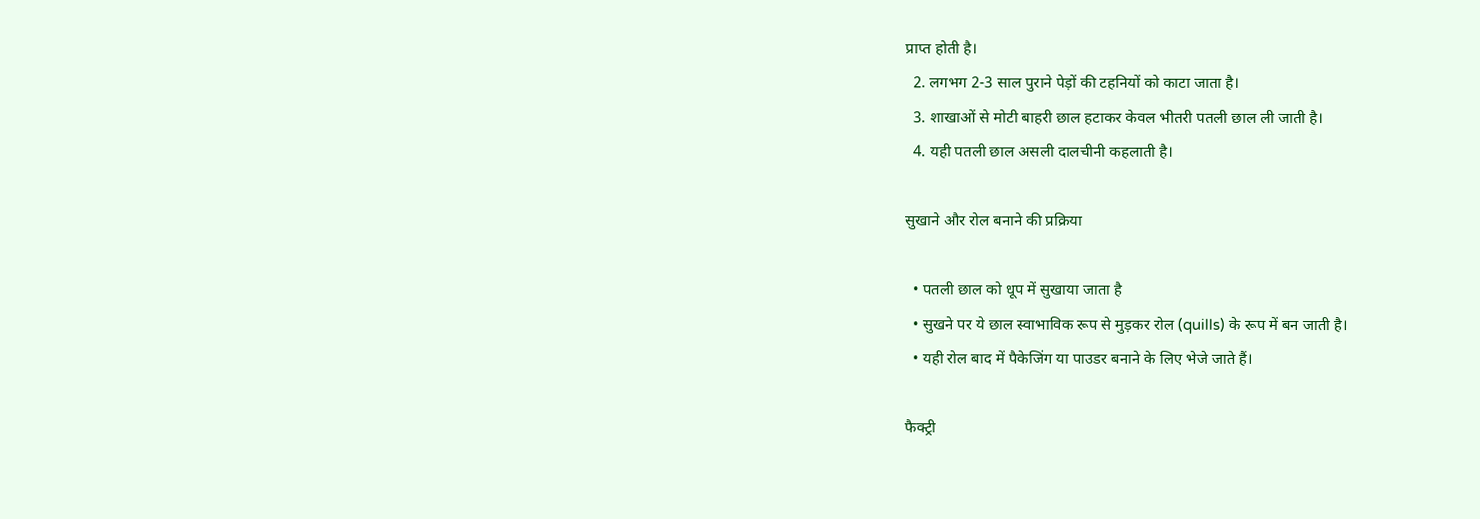प्राप्त होती है।
  2. लगभग 2-3 साल पुराने पेड़ों की टहनियों को काटा जाता है।
  3. शाखाओं से मोटी बाहरी छाल हटाकर केवल भीतरी पतली छाल ली जाती है।
  4. यही पतली छाल असली दालचीनी कहलाती है।

सुखाने और रोल बनाने की प्रक्रिया

  • पतली छाल को धूप में सुखाया जाता है
  • सुखने पर ये छाल स्वाभाविक रूप से मुड़कर रोल (quills) के रूप में बन जाती है।
  • यही रोल बाद में पैकेजिंग या पाउडर बनाने के लिए भेजे जाते हैं।

फैक्ट्री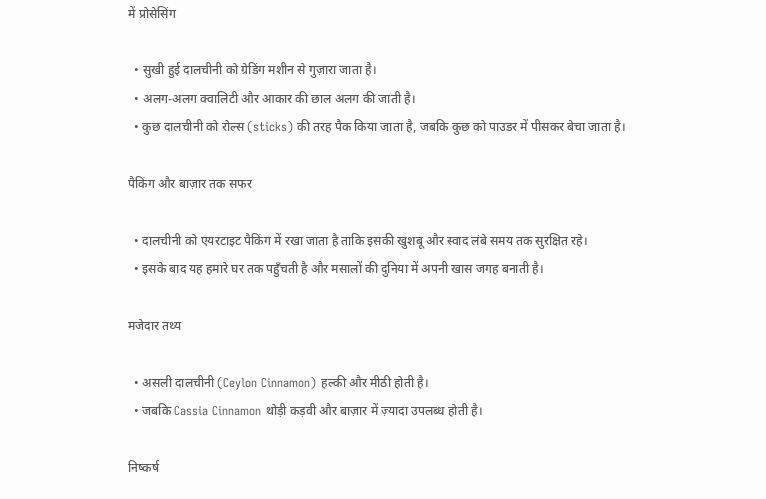में प्रोसेसिंग

  • सुखी हुई दालचीनी को ग्रेडिंग मशीन से गुज़ारा जाता है।
  • अलग-अलग क्वालिटी और आकार की छाल अलग की जाती है।
  • कुछ दालचीनी को रोल्स (sticks) की तरह पैक किया जाता है, जबकि कुछ को पाउडर में पीसकर बेचा जाता है।

पैकिंग और बाज़ार तक सफर

  • दालचीनी को एयरटाइट पैकिंग में रखा जाता है ताकि इसकी खुशबू और स्वाद लंबे समय तक सुरक्षित रहे।
  • इसके बाद यह हमारे घर तक पहुँचती है और मसालों की दुनिया में अपनी खास जगह बनाती है।

मजेदार तथ्य

  • असली दालचीनी (Ceylon Cinnamon) हल्की और मीठी होती है।
  • जबकि Cassia Cinnamon थोड़ी कड़वी और बाज़ार में ज़्यादा उपलब्ध होती है।

निष्कर्ष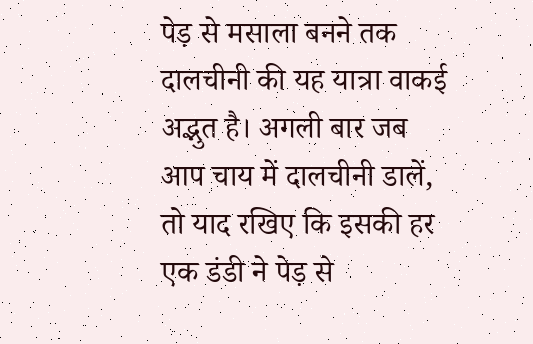पेड़ से मसाला बनने तक दालचीनी की यह यात्रा वाकई अद्भुत है। अगली बार जब आप चाय में दालचीनी डालें, तो याद रखिए कि इसकी हर एक डंडी ने पेड़ से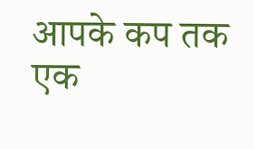आपके कप तक एक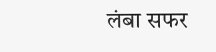लंबा सफर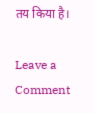तय किया है।

Leave a Comment